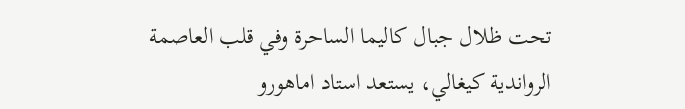تحت ظلال جبال كاليما الساحرة وفي قلب العاصمة الرواندية كيغالي، يستعد استاد اماهورو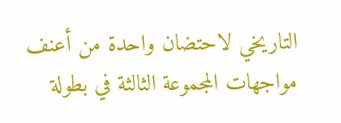التاريخي لاحتضان واحدة من أعنف مواجهات المجموعة الثالثة في بطولة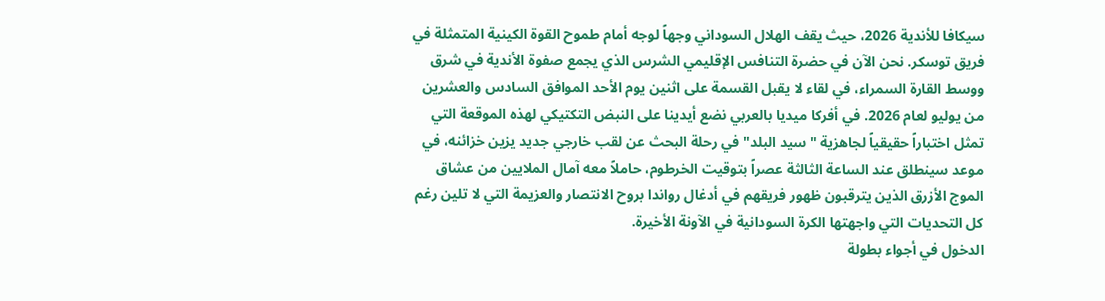سيكافا للأندية 2026، حيث يقف الهلال السوداني وجهاً لوجه أمام طموح القوة الكينية المتمثلة في فريق توسكر. نحن الآن في حضرة التنافس الإقليمي الشرس الذي يجمع صفوة الأندية في شرق ووسط القارة السمراء، في لقاء لا يقبل القسمة على اثنين يوم الأحد الموافق السادس والعشرين من يوليو لعام 2026. في أفركا ميديا بالعربي نضع أيدينا على النبض التكتيكي لهذه الموقعة التي تمثل اختباراً حقيقياً لجاهزية "سيد البلد" في رحلة البحث عن لقب خارجي جديد يزين خزائنه، في موعد سينطلق عند الساعة الثالثة عصراً بتوقيت الخرطوم، حاملاً معه آمال الملايين من عشاق الموج الأزرق الذين يترقبون ظهور فريقهم في أدغال رواندا بروح الانتصار والعزيمة التي لا تلين رغم كل التحديات التي واجهتها الكرة السودانية في الآونة الأخيرة.
الدخول في أجواء بطولة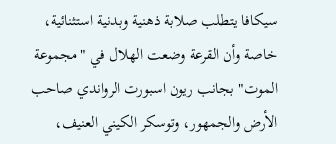سيكافا يتطلب صلابة ذهنية وبدنية استثنائية، خاصة وأن القرعة وضعت الهلال في "مجموعة الموت" بجانب ريون اسبورت الرواندي صاحب الأرض والجمهور، وتوسكر الكيني العنيف،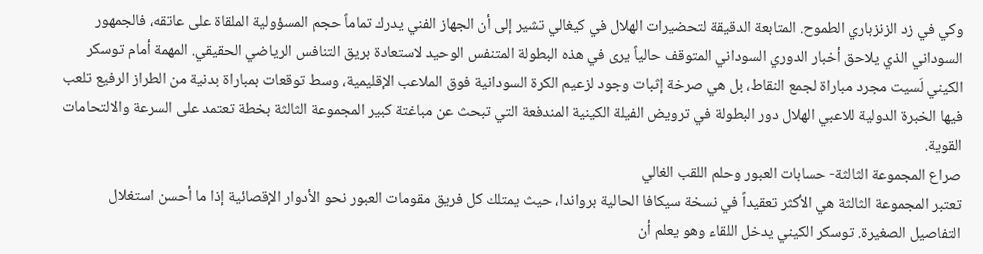وكي في زد الزنزباري الطموح. المتابعة الدقيقة لتحضيرات الهلال في كيغالي تشير إلى أن الجهاز الفني يدرك تماماً حجم المسؤولية الملقاة على عاتقه، فالجمهور السوداني الذي يلاحق أخبار الدوري السوداني المتوقف حالياً يرى في هذه البطولة المتنفس الوحيد لاستعادة بريق التنافس الرياضي الحقيقي. المهمة أمام توسكر الكيني لَسيت مجرد مباراة لجمع النقاط، بل هي صرخة إثبات وجود لزعيم الكرة السودانية فوق الملاعب الإقليمية، وسط توقعات بمباراة بدنية من الطراز الرفيع تلعب فيها الخبرة الدولية للاعبي الهلال دور البطولة في ترويض الفيلة الكينية المندفعة التي تبحث عن مباغتة كبير المجموعة الثالثة بخطة تعتمد على السرعة والالتحامات القوية.
صراع المجموعة الثالثة- حسابات العبور وحلم اللقب الغالي
تعتبر المجموعة الثالثة هي الأكثر تعقيداً في نسخة سيكافا الحالية برواندا، حيث يمتلك كل فريق مقومات العبور نحو الأدوار الإقصائية إذا ما أحسن استغلال التفاصيل الصغيرة. توسكر الكيني يدخل اللقاء وهو يعلم أن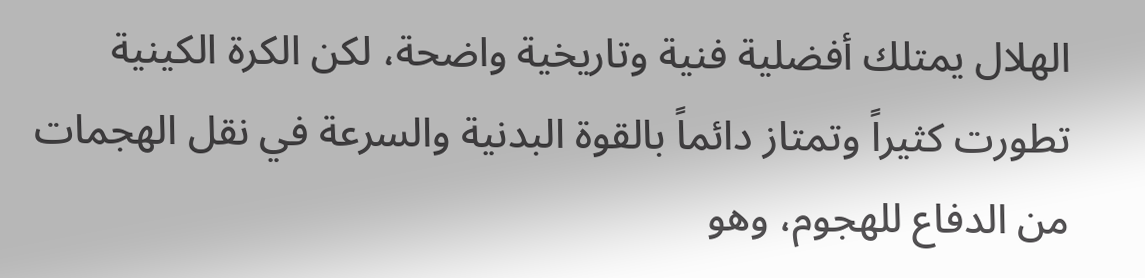الهلال يمتلك أفضلية فنية وتاريخية واضحة، لكن الكرة الكينية تطورت كثيراً وتمتاز دائماً بالقوة البدنية والسرعة في نقل الهجمات من الدفاع للهجوم، وهو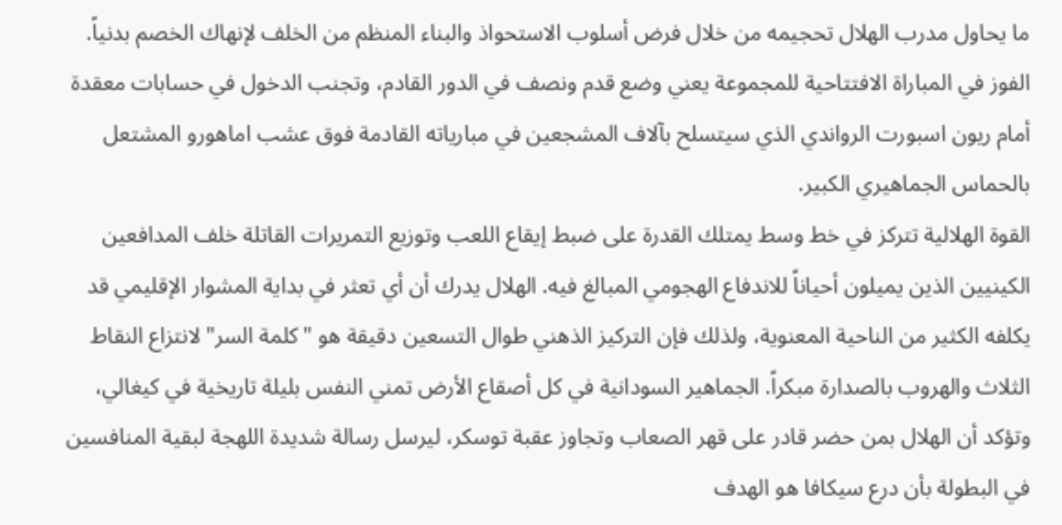ما يحاول مدرب الهلال تحجيمه من خلال فرض أسلوب الاستحواذ والبناء المنظم من الخلف لإنهاك الخصم بدنياً. الفوز في المباراة الافتتاحية للمجموعة يعني وضع قدم ونصف في الدور القادم، وتجنب الدخول في حسابات معقدة أمام ريون اسبورت الرواندي الذي سيتسلح بآلاف المشجعين في مبارياته القادمة فوق عشب اماهورو المشتعل بالحماس الجماهيري الكبير.
القوة الهلالية تتركز في خط وسط يمتلك القدرة على ضبط إيقاع اللعب وتوزيع التمريرات القاتلة خلف المدافعين الكينيين الذين يميلون أحياناً للاندفاع الهجومي المبالغ فيه. الهلال يدرك أن أي تعثر في بداية المشوار الإقليمي قد يكلفه الكثير من الناحية المعنوية، ولذلك فإن التركيز الذهني طوال التسعين دقيقة هو "كلمة السر" لانتزاع النقاط الثلاث والهروب بالصدارة مبكراً. الجماهير السودانية في كل أصقاع الأرض تمني النفس بليلة تاريخية في كيغالي، وتؤكد أن الهلال بمن حضر قادر على قهر الصعاب وتجاوز عقبة توسكر، ليرسل رسالة شديدة اللهجة لبقية المنافسين في البطولة بأن درع سيكافا هو الهدف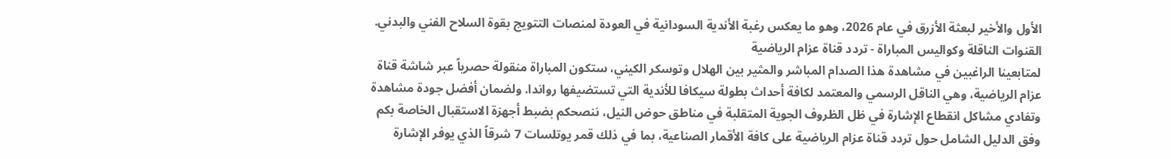الأول والأخير لبعثة الأزرق في عام 2026، وهو ما يعكس رغبة الأندية السودانية في العودة لمنصات التتويج بقوة السلاح الفني والبدني.
القنوات الناقلة وكواليس المباراة - تردد قناة عزام الرياضية
لمتابعينا الراغبين في مشاهدة هذا الصدام المباشر والمثير بين الهلال وتوسكر الكيني، ستكون المباراة منقولة حصرياً عبر شاشة قناة عزام الرياضية، وهي الناقل الرسمي والمعتمد لكافة أحداث بطولة سيكافا للأندية التي تستضيفها رواندا. ولضمان أفضل جودة مشاهدة وتفادي مشاكل انقطاع الإشارة في ظل الظروف الجوية المتقلبة في مناطق حوض النيل، ننصحكم بضبط أجهزة الاستقبال الخاصة بكم وفق الدليل الشامل حول تردد قناة عزام الرياضية على كافة الأقمار الصناعية، بما في ذلك قمر يوتلسات 7 شرقاً الذي يوفر الإشارة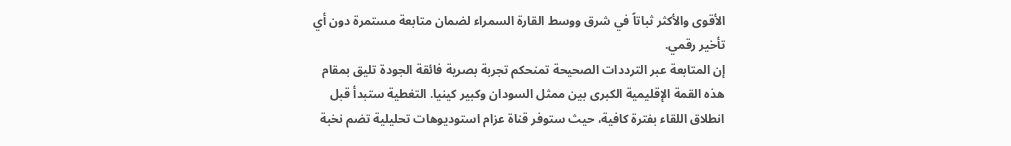الأقوى والأكثر ثباتاً في شرق ووسط القارة السمراء لضمان متابعة مستمرة دون أي تأخير رقمي.
إن المتابعة عبر الترددات الصحيحة تمنحكم تجربة بصرية فائقة الجودة تليق بمقام هذه القمة الإقليمية الكبرى بين ممثل السودان وكبير كينيا. التغطية ستبدأ قبل انطلاق اللقاء بفترة كافية، حيث ستوفر قناة عزام استوديوهات تحليلية تضم نخبة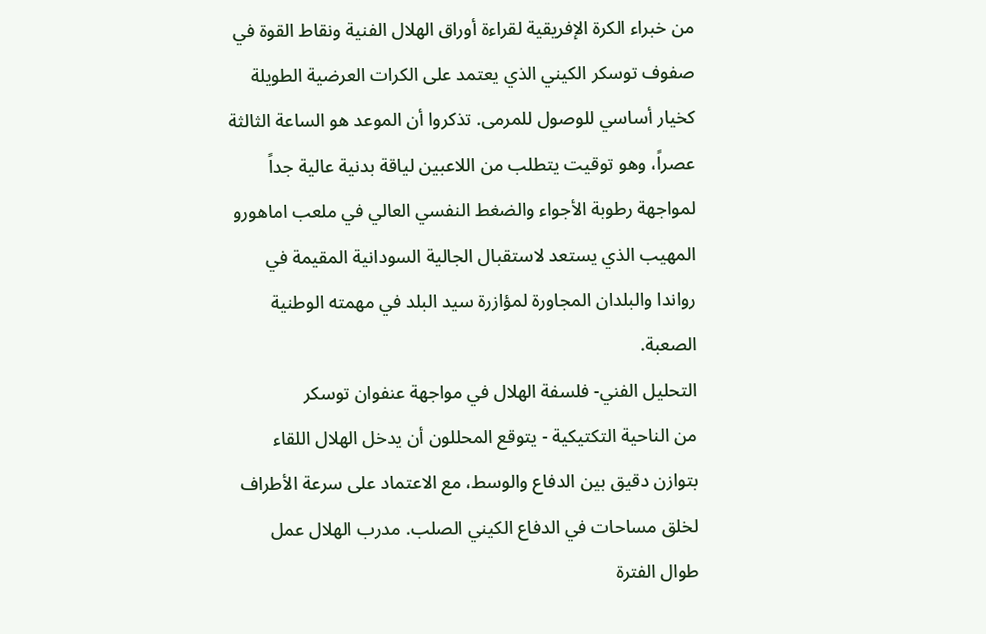من خبراء الكرة الإفريقية لقراءة أوراق الهلال الفنية ونقاط القوة في صفوف توسكر الكيني الذي يعتمد على الكرات العرضية الطويلة كخيار أساسي للوصول للمرمى. تذكروا أن الموعد هو الساعة الثالثة عصراً، وهو توقيت يتطلب من اللاعبين لياقة بدنية عالية جداً لمواجهة رطوبة الأجواء والضغط النفسي العالي في ملعب اماهورو المهيب الذي يستعد لاستقبال الجالية السودانية المقيمة في رواندا والبلدان المجاورة لمؤازرة سيد البلد في مهمته الوطنية الصعبة.
التحليل الفني- فلسفة الهلال في مواجهة عنفوان توسكر
من الناحية التكتيكية - يتوقع المحللون أن يدخل الهلال اللقاء بتوازن دقيق بين الدفاع والوسط، مع الاعتماد على سرعة الأطراف لخلق مساحات في الدفاع الكيني الصلب. مدرب الهلال عمل طوال الفترة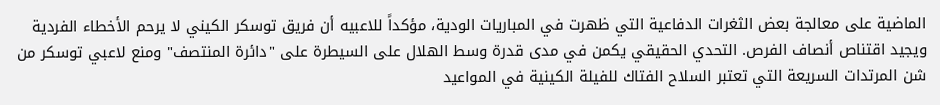الماضية على معالجة بعض الثغرات الدفاعية التي ظهرت في المباريات الودية، مؤكداً للاعبيه أن فريق توسكر الكيني لا يرحم الأخطاء الفردية ويجيد اقتناص أنصاف الفرص. التحدي الحقيقي يكمن في مدى قدرة وسط الهلال على السيطرة على "دائرة المنتصف" ومنع لاعبي توسكر من شن المرتدات السريعة التي تعتبر السلاح الفتاك للفيلة الكينية في المواعيد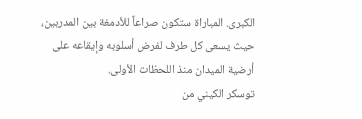الكبرى. المباراة ستكون صراعاً للأدمغة بين المدربين، حيث يسعى كل طرف لفرض أسلوبه وإيقاعه على أرضية الميدان منذ اللحظات الأولى.
توسكر الكيني من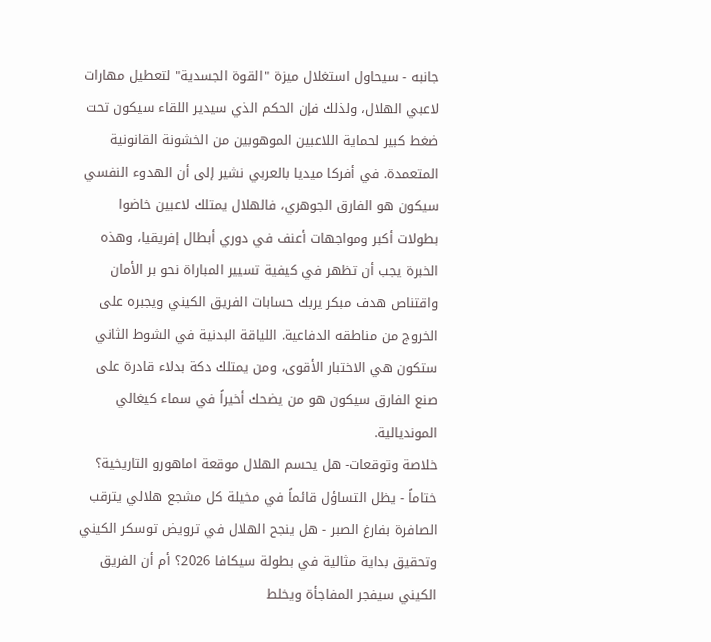جانبه - سيحاول استغلال ميزة "القوة الجسدية" لتعطيل مهارات لاعبي الهلال، ولذلك فإن الحكم الذي سيدير اللقاء سيكون تحت ضغط كبير لحماية اللاعبين الموهوبين من الخشونة القانونية المتعمدة. في أفركا ميديا بالعربي نشير إلى أن الهدوء النفسي سيكون هو الفارق الجوهري، فالهلال يمتلك لاعبين خاضوا بطولات أكبر ومواجهات أعنف في دوري أبطال إفريقيا، وهذه الخبرة يجب أن تظهر في كيفية تسيير المباراة نحو بر الأمان واقتناص هدف مبكر يربك حسابات الفريق الكيني ويجبره على الخروج من مناطقه الدفاعية. اللياقة البدنية في الشوط الثاني ستكون هي الاختبار الأقوى، ومن يمتلك دكة بدلاء قادرة على صنع الفارق سيكون هو من يضحك أخيراً في سماء كيغالي المونديالية.
خلاصة وتوقعات- هل يحسم الهلال موقعة اماهورو التاريخية؟
ختاماً - يظل التساؤل قائماً في مخيلة كل مشجع هلالي يترقب الصافرة بفارغ الصبر - هل ينجح الهلال في ترويض توسكر الكيني وتحقيق بداية مثالية في بطولة سيكافا 2026؟ أم أن الفريق الكيني سيفجر المفاجأة ويخلط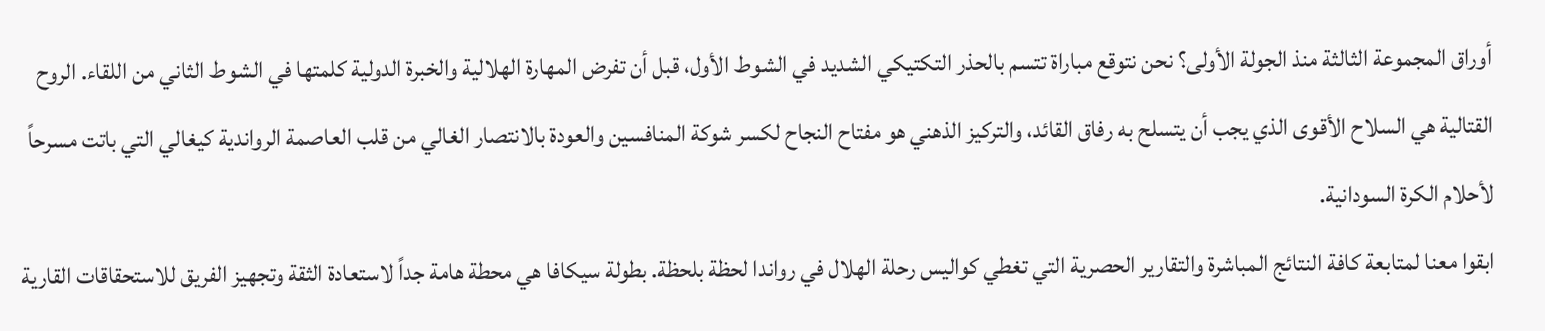أوراق المجموعة الثالثة منذ الجولة الأولى؟ نحن نتوقع مباراة تتسم بالحذر التكتيكي الشديد في الشوط الأول، قبل أن تفرض المهارة الهلالية والخبرة الدولية كلمتها في الشوط الثاني من اللقاء. الروح القتالية هي السلاح الأقوى الذي يجب أن يتسلح به رفاق القائد، والتركيز الذهني هو مفتاح النجاح لكسر شوكة المنافسين والعودة بالانتصار الغالي من قلب العاصمة الرواندية كيغالي التي باتت مسرحاً لأحلام الكرة السودانية.
ابقوا معنا لمتابعة كافة النتائج المباشرة والتقارير الحصرية التي تغطي كواليس رحلة الهلال في رواندا لحظة بلحظة. بطولة سيكافا هي محطة هامة جداً لاستعادة الثقة وتجهيز الفريق للاستحقاقات القارية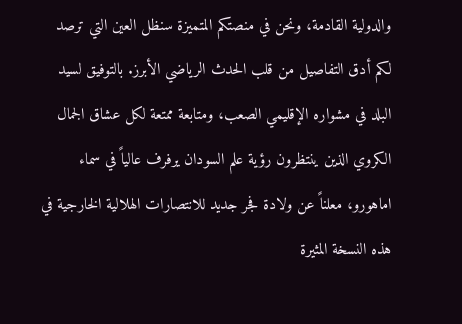والدولية القادمة، ونحن في منصتكم المتميزة سنظل العين التي ترصد لكم أدق التفاصيل من قلب الحدث الرياضي الأبرز. بالتوفيق لسيد البلد في مشواره الإقليمي الصعب، ومتابعة ممتعة لكل عشاق الجمال الكروي الذين ينتظرون رؤية علم السودان يرفرف عالياً في سماء اماهورو، معلناً عن ولادة فجر جديد للانتصارات الهلالية الخارجية في هذه النسخة المثيرة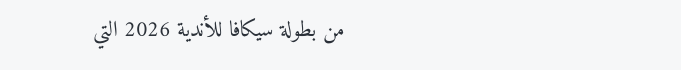من بطولة سيكافا للأندية 2026 التي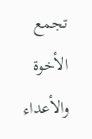تجمع الأخوة والأعداء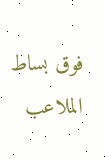فوق بساط الملاعب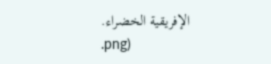الإفريقية الخضراء.
.png)